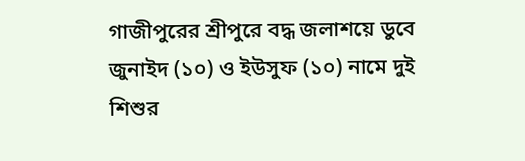গাজীপুরের শ্রীপুরে বদ্ধ জলাশয়ে ডুবে জুনাইদ (১০) ও ইউসুফ (১০) নামে দুই শিশুর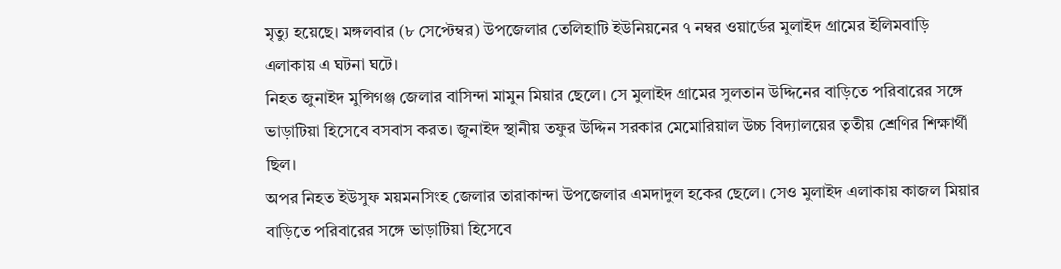মৃত্যু হয়েছে। মঙ্গলবার (৮ সেপ্টেম্বর) উপজেলার তেলিহাটি ইউনিয়নের ৭ নম্বর ওয়ার্ডের মুলাইদ গ্রামের ইলিমবাড়ি এলাকায় এ ঘটনা ঘটে।
নিহত জুনাইদ মুন্সিগঞ্জ জেলার বাসিন্দা মামুন মিয়ার ছেলে। সে মুলাইদ গ্রামের সুলতান উদ্দিনের বাড়িতে পরিবারের সঙ্গে ভাড়াটিয়া হিসেবে বসবাস করত। জুনাইদ স্থানীয় তফুর উদ্দিন সরকার মেমোরিয়াল উচ্চ বিদ্যালয়ের তৃতীয় শ্রেণির শিক্ষার্থী ছিল।
অপর নিহত ইউসুফ ময়মনসিংহ জেলার তারাকান্দা উপজেলার এমদাদুল হকের ছেলে। সেও মুলাইদ এলাকায় কাজল মিয়ার বাড়িতে পরিবারের সঙ্গে ভাড়াটিয়া হিসেবে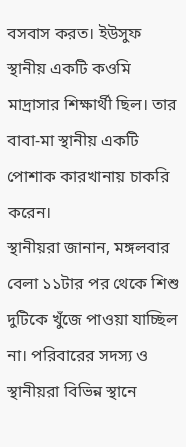বসবাস করত। ইউসুফ স্থানীয় একটি কওমি মাদ্রাসার শিক্ষার্থী ছিল। তার বাবা-মা স্থানীয় একটি পোশাক কারখানায় চাকরি করেন।
স্থানীয়রা জানান, মঙ্গলবার বেলা ১১টার পর থেকে শিশু দুটিকে খুঁজে পাওয়া যাচ্ছিল না। পরিবারের সদস্য ও স্থানীয়রা বিভিন্ন স্থানে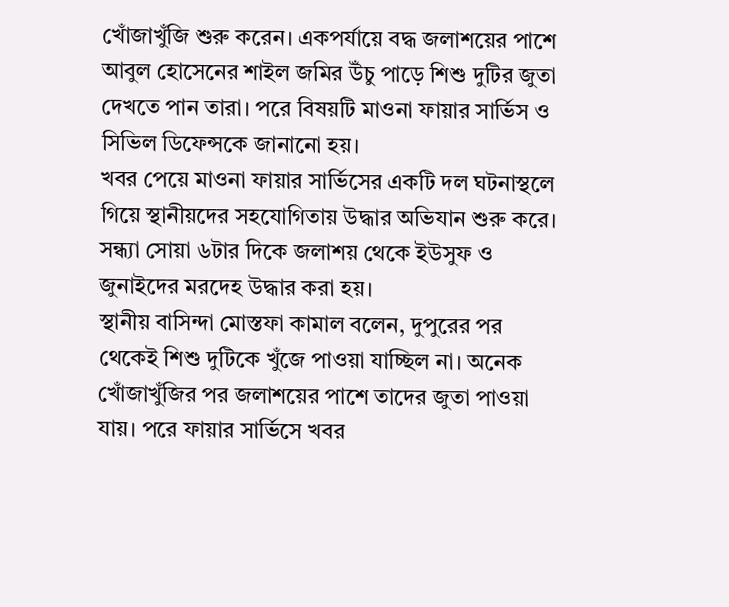খোঁজাখুঁজি শুরু করেন। একপর্যায়ে বদ্ধ জলাশয়ের পাশে আবুল হোসেনের শাইল জমির উঁচু পাড়ে শিশু দুটির জুতা দেখতে পান তারা। পরে বিষয়টি মাওনা ফায়ার সার্ভিস ও সিভিল ডিফেন্সকে জানানো হয়।
খবর পেয়ে মাওনা ফায়ার সার্ভিসের একটি দল ঘটনাস্থলে গিয়ে স্থানীয়দের সহযোগিতায় উদ্ধার অভিযান শুরু করে। সন্ধ্যা সোয়া ৬টার দিকে জলাশয় থেকে ইউসুফ ও জুনাইদের মরদেহ উদ্ধার করা হয়।
স্থানীয় বাসিন্দা মোস্তফা কামাল বলেন, দুপুরের পর থেকেই শিশু দুটিকে খুঁজে পাওয়া যাচ্ছিল না। অনেক খোঁজাখুঁজির পর জলাশয়ের পাশে তাদের জুতা পাওয়া যায়। পরে ফায়ার সার্ভিসে খবর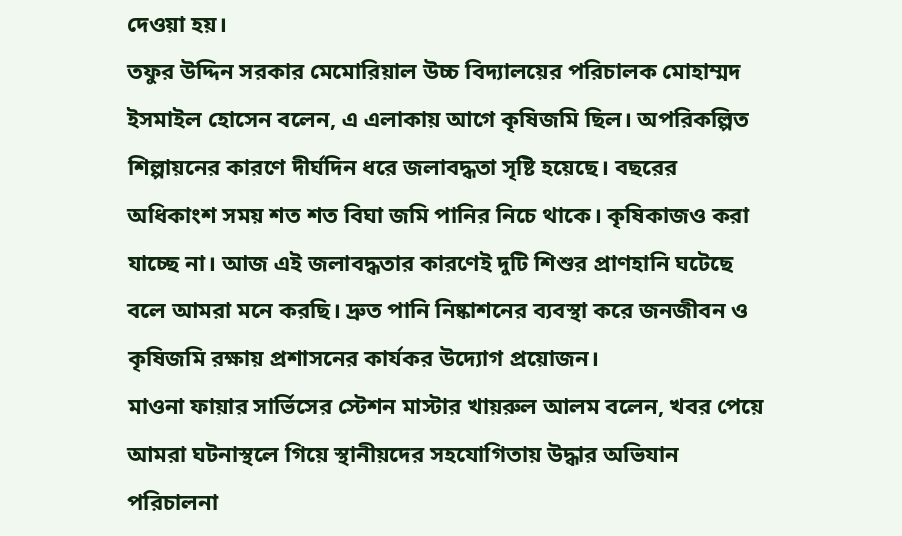দেওয়া হয়।
তফুর উদ্দিন সরকার মেমোরিয়াল উচ্চ বিদ্যালয়ের পরিচালক মোহাম্মদ ইসমাইল হোসেন বলেন, এ এলাকায় আগে কৃষিজমি ছিল। অপরিকল্পিত শিল্পায়নের কারণে দীর্ঘদিন ধরে জলাবদ্ধতা সৃষ্টি হয়েছে। বছরের অধিকাংশ সময় শত শত বিঘা জমি পানির নিচে থাকে। কৃষিকাজও করা যাচ্ছে না। আজ এই জলাবদ্ধতার কারণেই দুটি শিশুর প্রাণহানি ঘটেছে বলে আমরা মনে করছি। দ্রুত পানি নিষ্কাশনের ব্যবস্থা করে জনজীবন ও কৃষিজমি রক্ষায় প্রশাসনের কার্যকর উদ্যোগ প্রয়োজন।
মাওনা ফায়ার সার্ভিসের স্টেশন মাস্টার খায়রুল আলম বলেন, খবর পেয়ে আমরা ঘটনাস্থলে গিয়ে স্থানীয়দের সহযোগিতায় উদ্ধার অভিযান পরিচালনা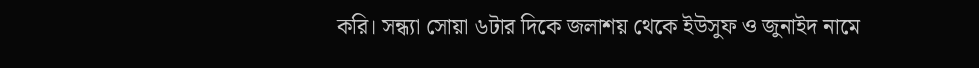করি। সন্ধ্যা সোয়া ৬টার দিকে জলাশয় থেকে ইউসুফ ও জুনাইদ নামে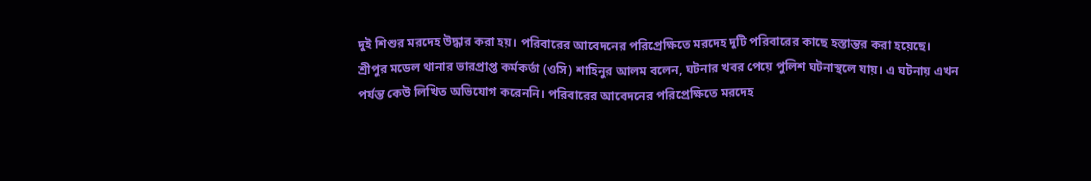দুই শিশুর মরদেহ উদ্ধার করা হয়। পরিবারের আবেদনের পরিপ্রেক্ষিতে মরদেহ দুটি পরিবারের কাছে হস্তান্তর করা হয়েছে।
শ্রীপুর মডেল থানার ভারপ্রাপ্ত কর্মকর্তা (ওসি) শাহিনুর আলম বলেন, ঘটনার খবর পেয়ে পুলিশ ঘটনাস্থলে যায়। এ ঘটনায় এখন পর্যন্ত কেউ লিখিত অভিযোগ করেননি। পরিবারের আবেদনের পরিপ্রেক্ষিতে মরদেহ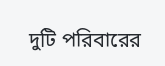দুটি পরিবারের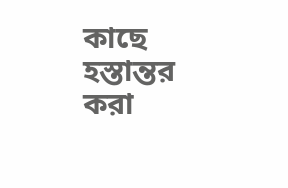কাছে হস্তান্তর করা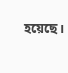হয়েছে।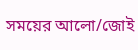সময়ের আলো/জোই